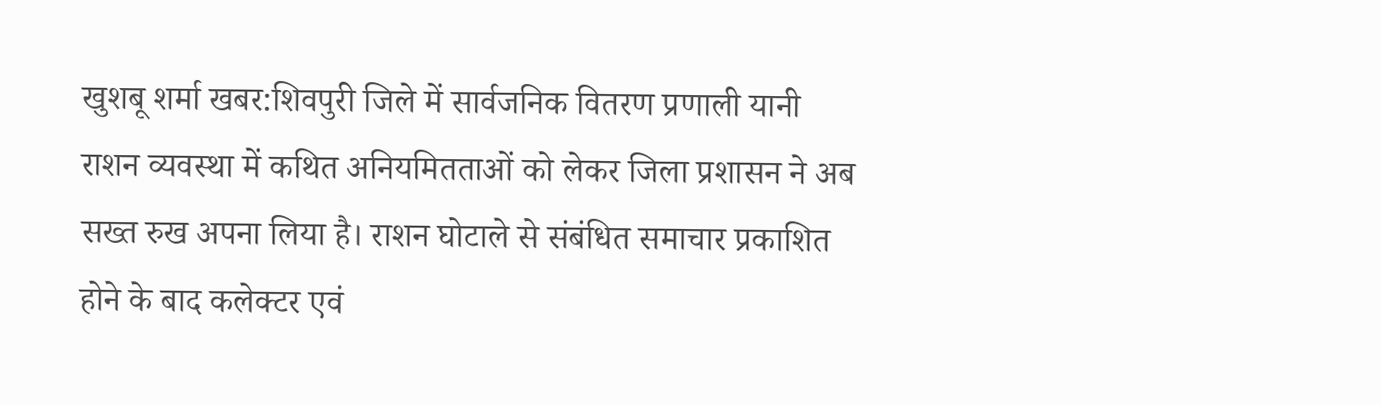खुशबू शर्मा खबर:शिवपुरी जिले में सार्वजनिक वितरण प्रणाली यानी राशन व्यवस्था में कथित अनियमितताओं को लेकर जिला प्रशासन ने अब सख्त रुख अपना लिया है। राशन घोटाले से संबंधित समाचार प्रकाशित होने के बाद कलेक्टर एवं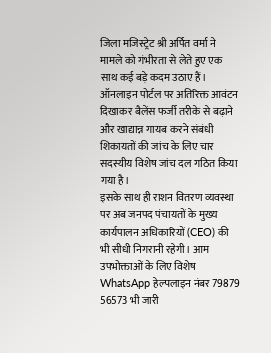जिला मजिस्ट्रेट श्री अर्पित वर्मा ने मामले को गंभीरता से लेते हुए एक साथ कई बड़े कदम उठाए हैं। ऑनलाइन पोर्टल पर अतिरिक्त आवंटन दिखाकर बैलेंस फर्जी तरीके से बढ़ाने और खाद्यान्न गायब करने संबंधी शिकायतों की जांच के लिए चार सदस्यीय विशेष जांच दल गठित किया गया है।
इसके साथ ही राशन वितरण व्यवस्था पर अब जनपद पंचायतों के मुख्य कार्यपालन अधिकारियों (CEO) की भी सीधी निगरानी रहेगी। आम उपभोक्ताओं के लिए विशेष WhatsApp हेल्पलाइन नंबर 79879 56573 भी जारी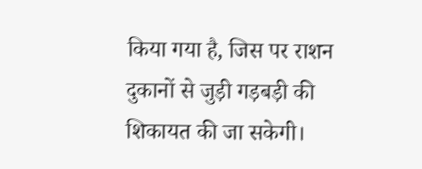किया गया है, जिस पर राशन दुकानों से जुड़ी गड़बड़ी की शिकायत की जा सकेगी।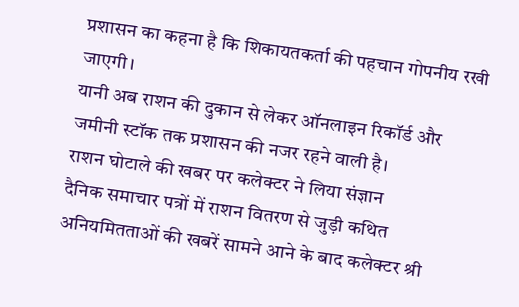प्रशासन का कहना है कि शिकायतकर्ता की पहचान गोपनीय रखी जाएगी।
यानी अब राशन की दुकान से लेकर ऑनलाइन रिकॉर्ड और जमीनी स्टॉक तक प्रशासन की नजर रहने वाली है।
राशन घोटाले की खबर पर कलेक्टर ने लिया संज्ञान
दैनिक समाचार पत्रों में राशन वितरण से जुड़ी कथित अनियमितताओं की खबरें सामने आने के बाद कलेक्टर श्री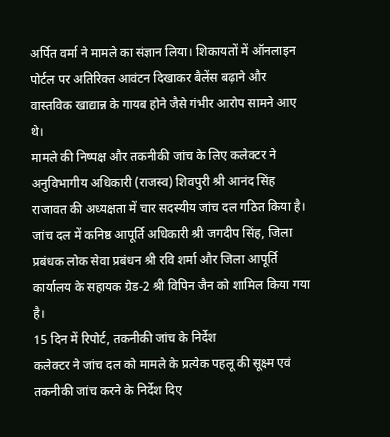अर्पित वर्मा ने मामले का संज्ञान लिया। शिकायतों में ऑनलाइन पोर्टल पर अतिरिक्त आवंटन दिखाकर बैलेंस बढ़ाने और वास्तविक खाद्यान्न के गायब होने जैसे गंभीर आरोप सामने आए थे।
मामले की निष्पक्ष और तकनीकी जांच के लिए कलेक्टर ने अनुविभागीय अधिकारी (राजस्व) शिवपुरी श्री आनंद सिंह राजावत की अध्यक्षता में चार सदस्यीय जांच दल गठित किया है।
जांच दल में कनिष्ठ आपूर्ति अधिकारी श्री जगदीप सिंह, जिला प्रबंधक लोक सेवा प्रबंधन श्री रवि शर्मा और जिला आपूर्ति कार्यालय के सहायक ग्रेड-2 श्री विपिन जैन को शामिल किया गया है।
15 दिन में रिपोर्ट, तकनीकी जांच के निर्देश
कलेक्टर ने जांच दल को मामले के प्रत्येक पहलू की सूक्ष्म एवं तकनीकी जांच करने के निर्देश दिए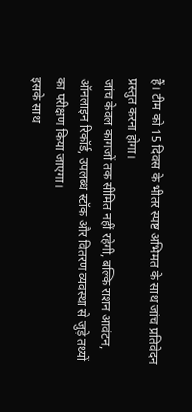हैं। टीम को 15 दिवस के भीतर स्पष्ट अभिमत के साथ जांच प्रतिवेदन प्रस्तुत करना होगा।
जांच केवल कागजों तक सीमित नहीं रहेगी, बल्कि राशन आवंटन, ऑनलाइन रिकॉर्ड, उपलब्ध स्टॉक और वितरण व्यवस्था से जुड़े तथ्यों का परीक्षण किया जाएगा।
इसके साथ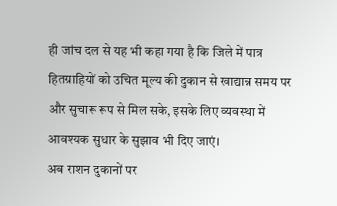ही जांच दल से यह भी कहा गया है कि जिले में पात्र हितग्राहियों को उचित मूल्य की दुकान से खाद्यान्न समय पर और सुचारू रूप से मिल सके, इसके लिए व्यवस्था में आवश्यक सुधार के सुझाव भी दिए जाएं।
अब राशन दुकानों पर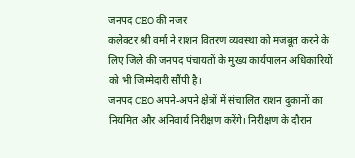जनपद CEO की नजर
कलेक्टर श्री वर्मा ने राशन वितरण व्यवस्था को मजबूत करने के लिए जिले की जनपद पंचायतों के मुख्य कार्यपालन अधिकारियों को भी जिम्मेदारी सौंपी है।
जनपद CEO अपने-अपने क्षेत्रों में संचालित राशन दुकानों का नियमित और अनिवार्य निरीक्षण करेंगे। निरीक्षण के दौरान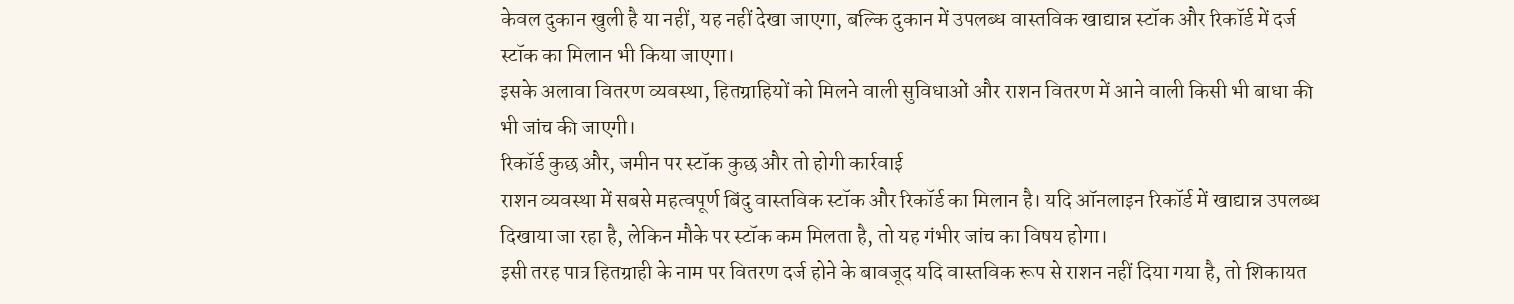केवल दुकान खुली है या नहीं, यह नहीं देखा जाएगा, बल्कि दुकान में उपलब्ध वास्तविक खाद्यान्न स्टॉक और रिकॉर्ड में दर्ज स्टॉक का मिलान भी किया जाएगा।
इसके अलावा वितरण व्यवस्था, हितग्राहियों को मिलने वाली सुविधाओं और राशन वितरण में आने वाली किसी भी बाधा की भी जांच की जाएगी।
रिकॉर्ड कुछ और, जमीन पर स्टॉक कुछ और तो होगी कार्रवाई
राशन व्यवस्था में सबसे महत्वपूर्ण बिंदु वास्तविक स्टॉक और रिकॉर्ड का मिलान है। यदि ऑनलाइन रिकॉर्ड में खाद्यान्न उपलब्ध दिखाया जा रहा है, लेकिन मौके पर स्टॉक कम मिलता है, तो यह गंभीर जांच का विषय होगा।
इसी तरह पात्र हितग्राही के नाम पर वितरण दर्ज होने के बावजूद यदि वास्तविक रूप से राशन नहीं दिया गया है, तो शिकायत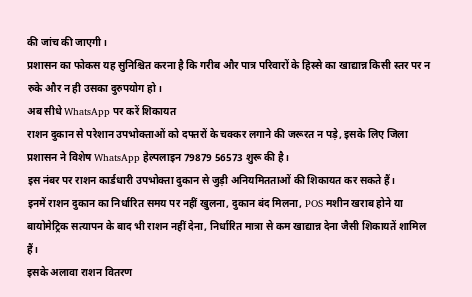की जांच की जाएगी।
प्रशासन का फोकस यह सुनिश्चित करना है कि गरीब और पात्र परिवारों के हिस्से का खाद्यान्न किसी स्तर पर न रुके और न ही उसका दुरुपयोग हो।
अब सीधे WhatsApp पर करें शिकायत
राशन दुकान से परेशान उपभोक्ताओं को दफ्तरों के चक्कर लगाने की जरूरत न पड़े, इसके लिए जिला प्रशासन ने विशेष WhatsApp हेल्पलाइन 79879 56573 शुरू की है।
इस नंबर पर राशन कार्डधारी उपभोक्ता दुकान से जुड़ी अनियमितताओं की शिकायत कर सकते हैं।
इनमें राशन दुकान का निर्धारित समय पर नहीं खुलना, दुकान बंद मिलना, POS मशीन खराब होने या बायोमेट्रिक सत्यापन के बाद भी राशन नहीं देना, निर्धारित मात्रा से कम खाद्यान्न देना जैसी शिकायतें शामिल हैं।
इसके अलावा राशन वितरण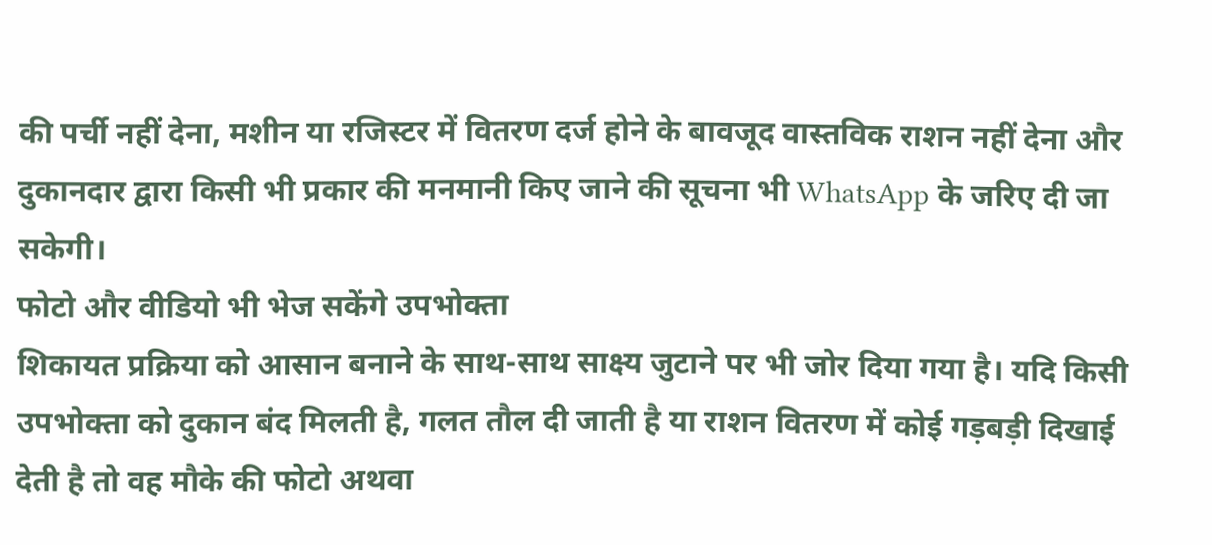की पर्ची नहीं देना, मशीन या रजिस्टर में वितरण दर्ज होने के बावजूद वास्तविक राशन नहीं देना और दुकानदार द्वारा किसी भी प्रकार की मनमानी किए जाने की सूचना भी WhatsApp के जरिए दी जा सकेगी।
फोटो और वीडियो भी भेज सकेंगे उपभोक्ता
शिकायत प्रक्रिया को आसान बनाने के साथ-साथ साक्ष्य जुटाने पर भी जोर दिया गया है। यदि किसी उपभोक्ता को दुकान बंद मिलती है, गलत तौल दी जाती है या राशन वितरण में कोई गड़बड़ी दिखाई देती है तो वह मौके की फोटो अथवा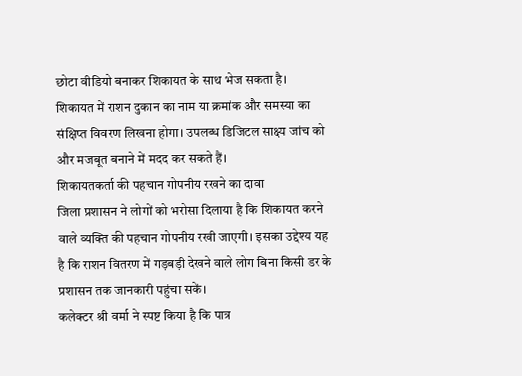छोटा वीडियो बनाकर शिकायत के साथ भेज सकता है।
शिकायत में राशन दुकान का नाम या क्रमांक और समस्या का संक्षिप्त विवरण लिखना होगा। उपलब्ध डिजिटल साक्ष्य जांच को और मजबूत बनाने में मदद कर सकते हैं।
शिकायतकर्ता की पहचान गोपनीय रखने का दावा
जिला प्रशासन ने लोगों को भरोसा दिलाया है कि शिकायत करने वाले व्यक्ति की पहचान गोपनीय रखी जाएगी। इसका उद्देश्य यह है कि राशन वितरण में गड़बड़ी देखने वाले लोग बिना किसी डर के प्रशासन तक जानकारी पहुंचा सकें।
कलेक्टर श्री वर्मा ने स्पष्ट किया है कि पात्र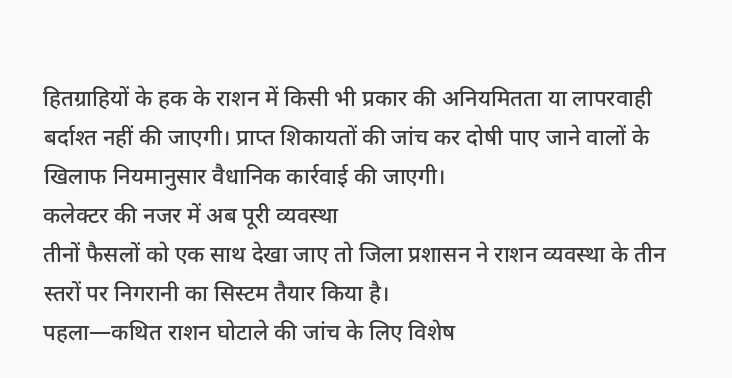हितग्राहियों के हक के राशन में किसी भी प्रकार की अनियमितता या लापरवाही बर्दाश्त नहीं की जाएगी। प्राप्त शिकायतों की जांच कर दोषी पाए जाने वालों के खिलाफ नियमानुसार वैधानिक कार्रवाई की जाएगी।
कलेक्टर की नजर में अब पूरी व्यवस्था
तीनों फैसलों को एक साथ देखा जाए तो जिला प्रशासन ने राशन व्यवस्था के तीन स्तरों पर निगरानी का सिस्टम तैयार किया है।
पहला—कथित राशन घोटाले की जांच के लिए विशेष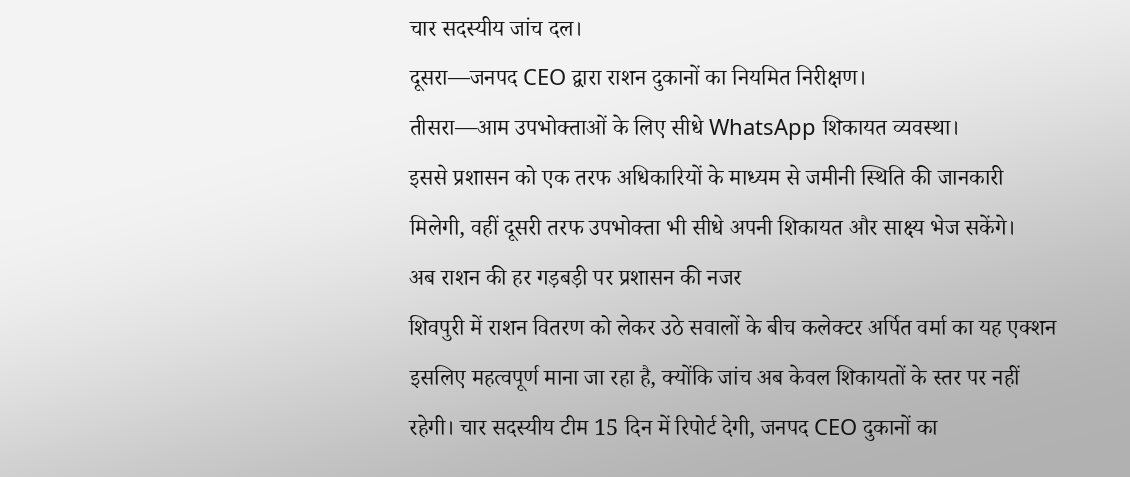चार सदस्यीय जांच दल।
दूसरा—जनपद CEO द्वारा राशन दुकानों का नियमित निरीक्षण।
तीसरा—आम उपभोक्ताओं के लिए सीधे WhatsApp शिकायत व्यवस्था।
इससे प्रशासन को एक तरफ अधिकारियों के माध्यम से जमीनी स्थिति की जानकारी मिलेगी, वहीं दूसरी तरफ उपभोक्ता भी सीधे अपनी शिकायत और साक्ष्य भेज सकेंगे।
अब राशन की हर गड़बड़ी पर प्रशासन की नजर
शिवपुरी में राशन वितरण को लेकर उठे सवालों के बीच कलेक्टर अर्पित वर्मा का यह एक्शन इसलिए महत्वपूर्ण माना जा रहा है, क्योंकि जांच अब केवल शिकायतों के स्तर पर नहीं रहेगी। चार सदस्यीय टीम 15 दिन में रिपोर्ट देगी, जनपद CEO दुकानों का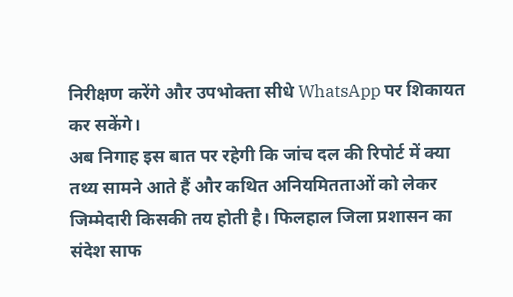निरीक्षण करेंगे और उपभोक्ता सीधे WhatsApp पर शिकायत कर सकेंगे।
अब निगाह इस बात पर रहेगी कि जांच दल की रिपोर्ट में क्या तथ्य सामने आते हैं और कथित अनियमितताओं को लेकर जिम्मेदारी किसकी तय होती है। फिलहाल जिला प्रशासन का संदेश साफ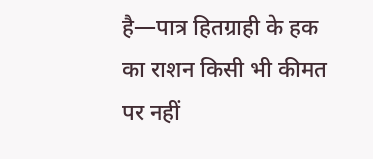है—पात्र हितग्राही के हक का राशन किसी भी कीमत पर नहीं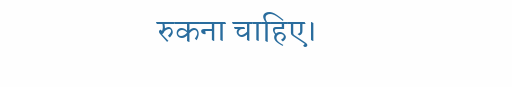रुकना चाहिए।